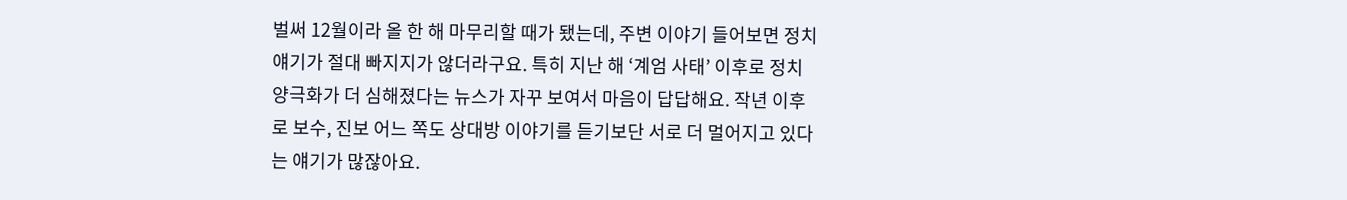벌써 12월이라 올 한 해 마무리할 때가 됐는데, 주변 이야기 들어보면 정치 얘기가 절대 빠지지가 않더라구요. 특히 지난 해 ‘계엄 사태’ 이후로 정치 양극화가 더 심해졌다는 뉴스가 자꾸 보여서 마음이 답답해요. 작년 이후로 보수, 진보 어느 쪽도 상대방 이야기를 듣기보단 서로 더 멀어지고 있다는 얘기가 많잖아요.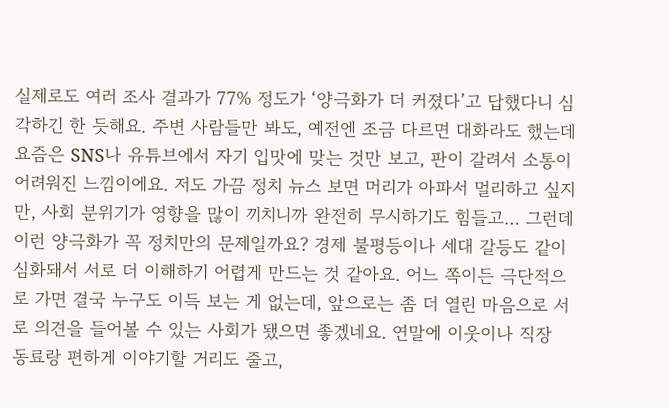실제로도 여러 조사 결과가 77% 정도가 ‘양극화가 더 커졌다’고 답했다니 심각하긴 한 듯해요. 주변 사람들만 봐도, 예전엔 조금 다르면 대화라도 했는데 요즘은 SNS나 유튜브에서 자기 입맛에 맞는 것만 보고, 판이 갈려서 소통이 어려워진 느낌이에요. 저도 가끔 정치 뉴스 보면 머리가 아파서 멀리하고 싶지만, 사회 분위기가 영향을 많이 끼치니까 완전히 무시하기도 힘들고… 그런데 이런 양극화가 꼭 정치만의 문제일까요? 경제 불평등이나 세대 갈등도 같이 심화돼서 서로 더 이해하기 어렵게 만드는 것 같아요. 어느 쪽이든 극단적으로 가면 결국 누구도 이득 보는 게 없는데, 앞으로는 좀 더 열린 마음으로 서로 의견을 들어볼 수 있는 사회가 됐으면 좋겠네요. 연말에 이웃이나 직장 동료랑 편하게 이야기할 거리도 줄고,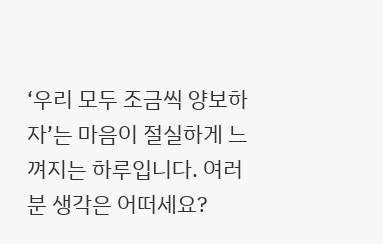‘우리 모두 조금씩 양보하자’는 마음이 절실하게 느껴지는 하루입니다. 여러분 생각은 어떠세요?